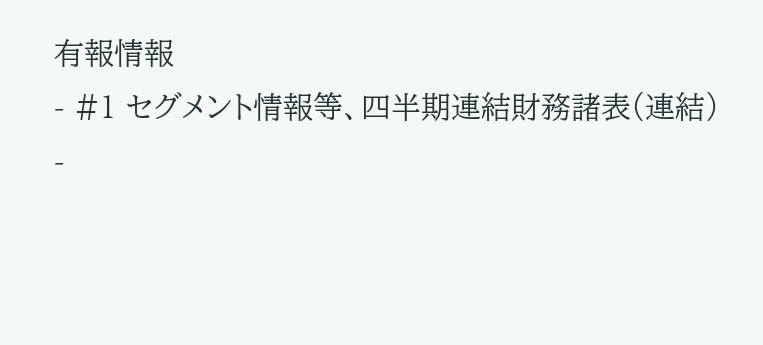有報情報
- #1 セグメント情報等、四半期連結財務諸表(連結)
-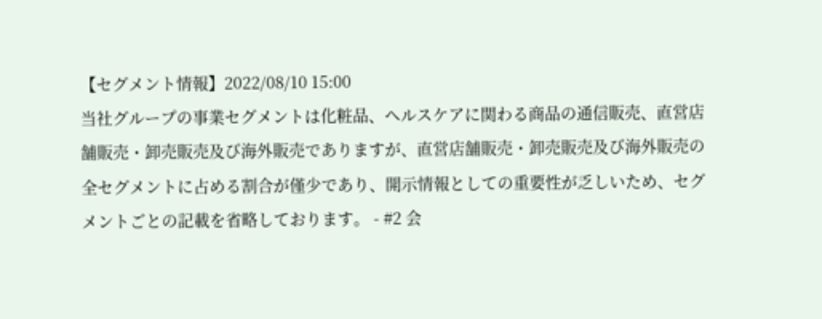【セグメント情報】2022/08/10 15:00
当社グループの事業セグメントは化粧品、ヘルスケアに関わる商品の通信販売、直営店舗販売・卸売販売及び海外販売でありますが、直営店舗販売・卸売販売及び海外販売の全セグメントに占める割合が僅少であり、開示情報としての重要性が乏しいため、セグメントごとの記載を省略しております。 - #2 会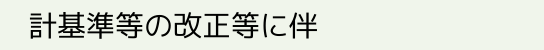計基準等の改正等に伴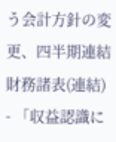う会計方針の変更、四半期連結財務諸表(連結)
- 「収益認識に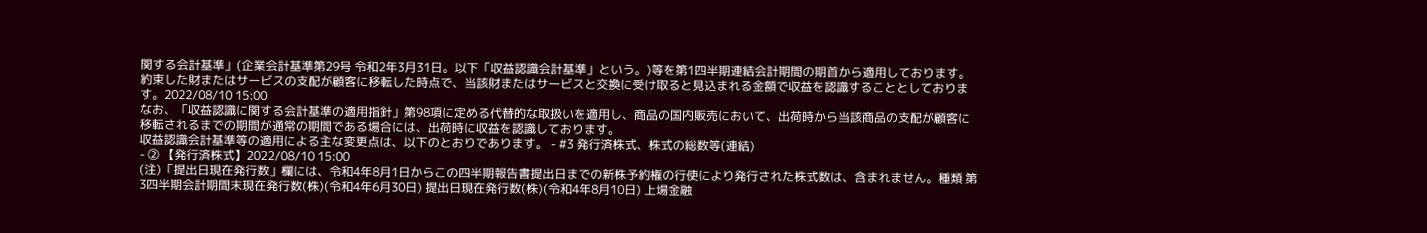関する会計基準」(企業会計基準第29号 令和2年3月31日。以下「収益認識会計基準」という。)等を第1四半期連結会計期間の期首から適用しております。約束した財またはサービスの支配が顧客に移転した時点で、当該財またはサービスと交換に受け取ると見込まれる金額で収益を認識することとしております。2022/08/10 15:00
なお、「収益認識に関する会計基準の適用指針」第98項に定める代替的な取扱いを適用し、商品の国内販売において、出荷時から当該商品の支配が顧客に移転されるまでの期間が通常の期間である場合には、出荷時に収益を認識しております。
収益認識会計基準等の適用による主な変更点は、以下のとおりであります。 - #3 発行済株式、株式の総数等(連結)
- ② 【発行済株式】2022/08/10 15:00
(注)「提出日現在発行数」欄には、令和4年8月1日からこの四半期報告書提出日までの新株予約権の行使により発行された株式数は、含まれません。種類 第3四半期会計期間末現在発行数(株)(令和4年6月30日) 提出日現在発行数(株)(令和4年8月10日) 上場金融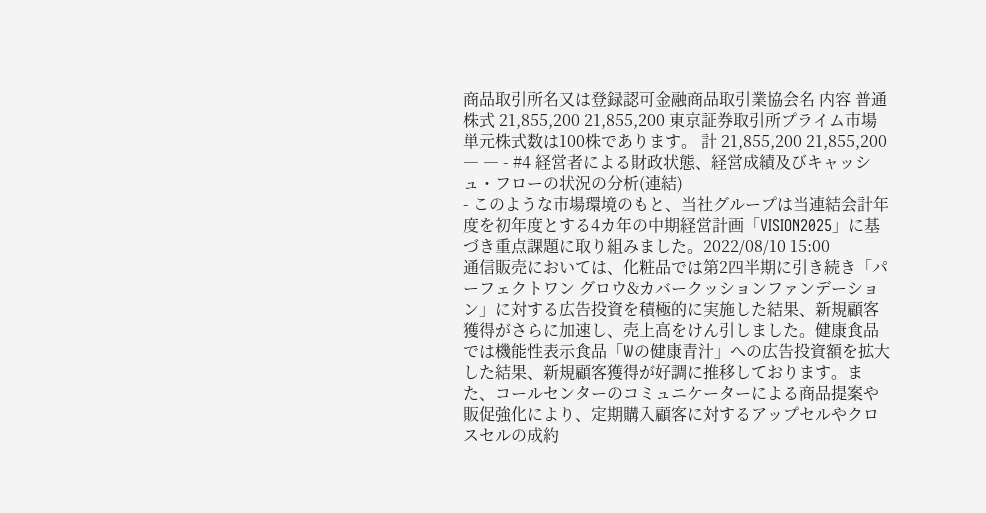商品取引所名又は登録認可金融商品取引業協会名 内容 普通株式 21,855,200 21,855,200 東京証券取引所プライム市場 単元株式数は100株であります。 計 21,855,200 21,855,200 ― ― - #4 経営者による財政状態、経営成績及びキャッシュ・フローの状況の分析(連結)
- このような市場環境のもと、当社グループは当連結会計年度を初年度とする4カ年の中期経営計画「VISION2025」に基づき重点課題に取り組みました。2022/08/10 15:00
通信販売においては、化粧品では第2四半期に引き続き「パーフェクトワン グロウ&カバークッションファンデーション」に対する広告投資を積極的に実施した結果、新規顧客獲得がさらに加速し、売上高をけん引しました。健康食品では機能性表示食品「Wの健康青汁」への広告投資額を拡大した結果、新規顧客獲得が好調に推移しております。また、コールセンターのコミュニケーターによる商品提案や販促強化により、定期購入顧客に対するアップセルやクロスセルの成約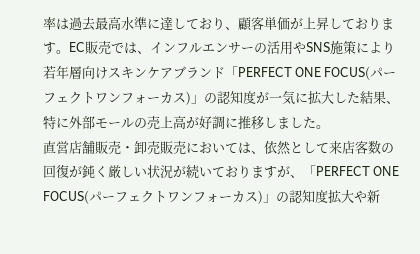率は過去最高水準に達しており、顧客単価が上昇しております。EC販売では、インフルエンサーの活用やSNS施策により若年層向けスキンケアブランド「PERFECT ONE FOCUS(パーフェクトワンフォーカス)」の認知度が一気に拡大した結果、特に外部モールの売上高が好調に推移しました。
直営店舗販売・卸売販売においては、依然として来店客数の回復が鈍く厳しい状況が続いておりますが、「PERFECT ONE FOCUS(パーフェクトワンフォーカス)」の認知度拡大や新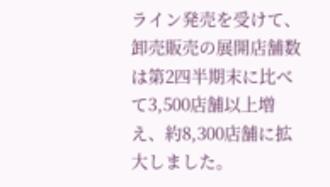ライン発売を受けて、卸売販売の展開店舗数は第2四半期末に比べて3,500店舗以上増え、約8,300店舗に拡大しました。